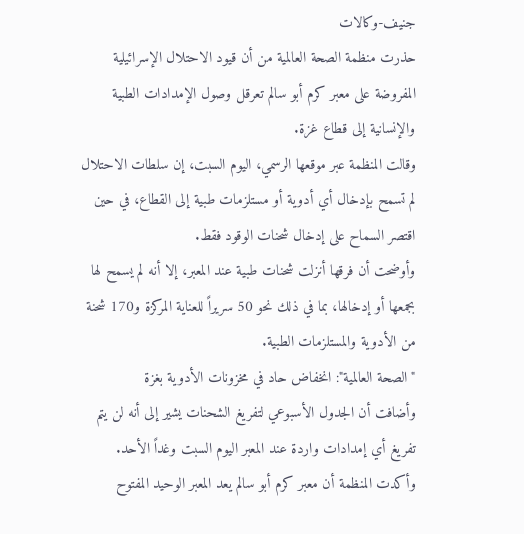جنيف-وكالات
حذرت منظمة الصحة العالمية من أن قيود الاحتلال الإسرائيلية المفروضة على معبر كرم أبو سالم تعرقل وصول الإمدادات الطبية والإنسانية إلى قطاع غزة.
وقالت المنظمة عبر موقعها الرسمي، اليوم السبت، إن سلطات الاحتلال لم تسمح بإدخال أي أدوية أو مستلزمات طبية إلى القطاع، في حين اقتصر السماح على إدخال شحنات الوقود فقط.
وأوضحت أن فرقها أنزلت شحنات طبية عند المعبر، إلا أنه لم يسمح لها بجمعها أو إدخالها، بما في ذلك نحو 50 سريراً للعناية المركزة و170 شحنة من الأدوية والمستلزمات الطبية.
"الصحة العالمية": انخفاض حاد في مخزونات الأدوية بغزة
وأضافت أن الجدول الأسبوعي لتفريغ الشحنات يشير إلى أنه لن يتم تفريغ أي إمدادات واردة عند المعبر اليوم السبت وغداً الأحد.
وأكدت المنظمة أن معبر كرم أبو سالم يعد المعبر الوحيد المفتوح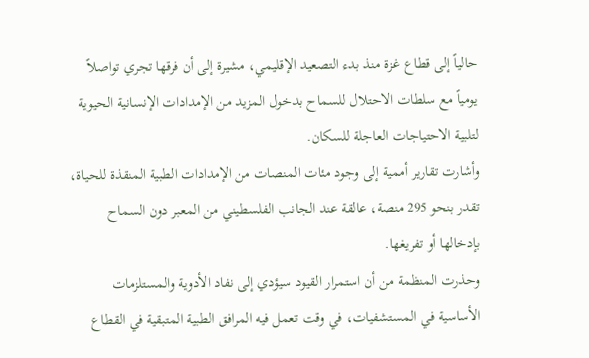حالياً إلى قطاع غزة منذ بدء التصعيد الإقليمي، مشيرة إلى أن فرقها تجري تواصلاً يومياً مع سلطات الاحتلال للسماح بدخول المزيد من الإمدادات الإنسانية الحيوية لتلبية الاحتياجات العاجلة للسكان.
وأشارت تقارير أممية إلى وجود مئات المنصات من الإمدادات الطبية المنقذة للحياة، تقدر بنحو 295 منصة، عالقة عند الجانب الفلسطيني من المعبر دون السماح بإدخالها أو تفريغها.
وحذرت المنظمة من أن استمرار القيود سيؤدي إلى نفاد الأدوية والمستلزمات الأساسية في المستشفيات، في وقت تعمل فيه المرافق الطبية المتبقية في القطاع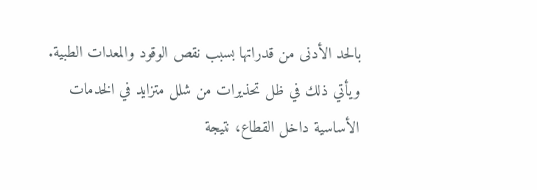بالحد الأدنى من قدراتها بسبب نقص الوقود والمعدات الطبية.
ويأتي ذلك في ظل تحذيرات من شلل متزايد في الخدمات الأساسية داخل القطاع، نتيجة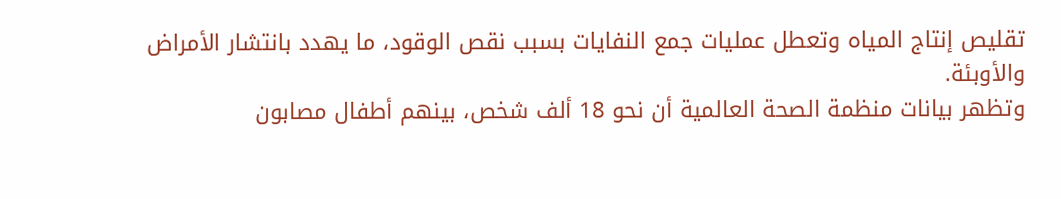تقليص إنتاج المياه وتعطل عمليات جمع النفايات بسبب نقص الوقود، ما يهدد بانتشار الأمراض والأوبئة.
وتظهر بيانات منظمة الصحة العالمية أن نحو 18 ألف شخص، بينهم أطفال مصابون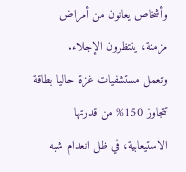وأشخاص يعانون من أمراض مزمنة، ينتظرون الإجلاء.
وتعمل مستشفيات غزة حاليا بطاقة تتجاوز 150% من قدرتها الاستيعابية، في ظل انعدام شبه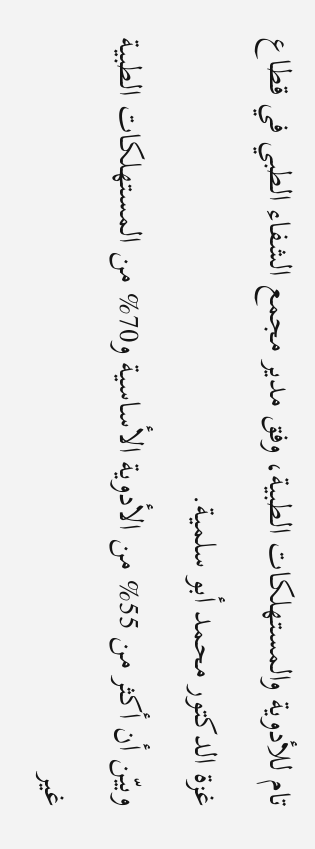تام للأدوية والمستهلكات الطبية، وفق مدير مجمع الشفاء الطبي في قطاع غزة الدكتور محمد أبو سلمية.
وبيّن أن أكثر من 55% من الأدوية الأساسية و70% من المستهلكات الطبية غير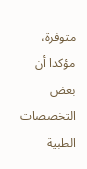متوفرة، مؤكدا أن بعض التخصصات الطبية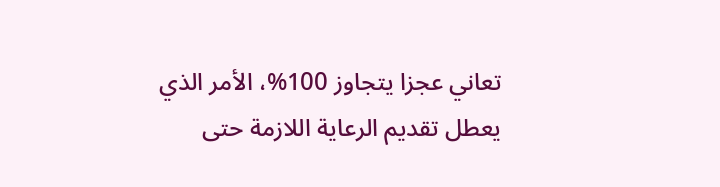تعاني عجزا يتجاوز 100%، الأمر الذي يعطل تقديم الرعاية اللازمة حتى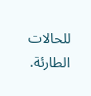للحالات الطارئة.